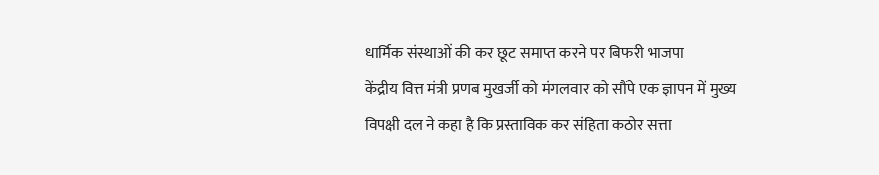धार्मिक संस्थाओं की कर छूट समाप्त करने पर बिफरी भाजपा
केंद्रीय वित्त मंत्री प्रणब मुखर्जी को मंगलवार को सौंपे एक ज्ञापन में मुख्य विपक्षी दल ने कहा है कि प्रस्ताविक कर संहिता कठोर सत्ता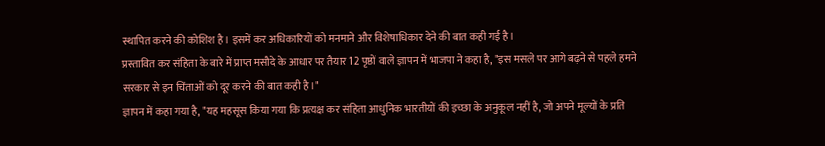स्थापित करने की कोशिश है। इसमें कर अधिकारियों को मनमाने और विशेषाधिकार देने की बात कही गई है।
प्रस्तावित कर संहिता के बारे में प्राप्त मसौदे के आधार पर तैयार 12 पृष्ठों वाले ज्ञापन में भाजपा ने कहा है, "इस मसले पर आगे बढ़ने से पहले हमने सरकार से इन चिंताओं को दूर करने की बात कही है।"
ज्ञापन में कहा गया है, "यह महसूस किया गया कि प्रत्यक्ष कर संहिता आधुनिक भारतीयों की इच्छा के अनुकूल नहीं है, जो अपने मूल्यों के प्रति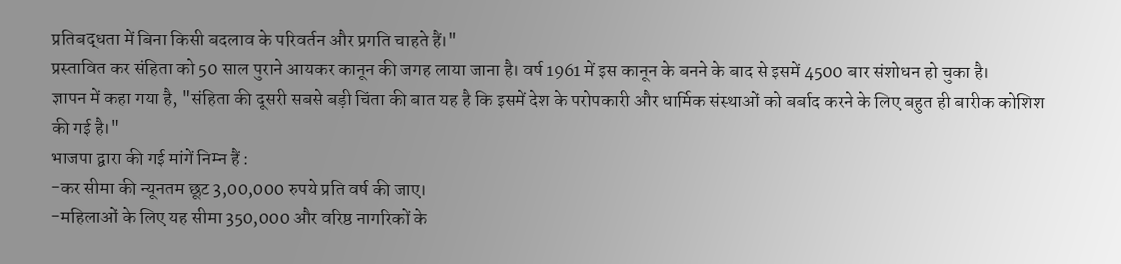प्रतिबद्धता में बिना किसी बदलाव के परिवर्तन और प्रगति चाहते हैं।"
प्रस्तावित कर संहिता को 50 साल पुराने आयकर कानून की जगह लाया जाना है। वर्ष 1961 में इस कानून के बनने के बाद से इसमें 4500 बार संशोधन हो चुका है।
ज्ञापन में कहा गया है, "संहिता की दूसरी सबसे बड़ी चिंता की बात यह है कि इसमें देश के परोपकारी और धार्मिक संस्थाओं को बर्बाद करने के लिए बहुत ही बारीक कोशिश की गई है।"
भाजपा द्वारा की गई मांगें निम्न हैं :
-कर सीमा की न्यूनतम छूट 3,00,000 रुपये प्रति वर्ष की जाए।
-महिलाओं के लिए यह सीमा 350,000 और वरिष्ठ नागरिकों के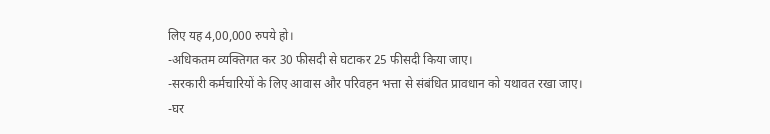लिए यह 4,00,000 रुपये हो।
-अधिकतम व्यक्तिगत कर 30 फीसदी से घटाकर 25 फीसदी किया जाए।
-सरकारी कर्मचारियों के लिए आवास और परिवहन भत्ता से संबंधित प्रावधान को यथावत रखा जाए।
-घर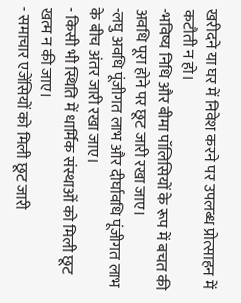खरीदने या घर में निवेश करने पर उपलब्ध प्रोत्साहन में कटौती न हो।
-भविष्य निधि और बीमा पॉलिसियों के रूप में बचत की अवधि पूरा होने पर छूट जारी रखा जाए।
-लघु अवधि पूंजीगत लाभ और दीर्घावधि पूंजीगत लाभ के बीच अंतर जारी रखा जाए।
- किसी भी स्थिति में धार्मिक संस्थाओं को मिली छूट खत्म न की जाए।
- समाचार एजेंसियों को मिली छूट जारी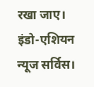रखा जाए।
इंडो-एशियन न्यूज सर्विस।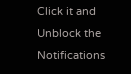Click it and Unblock the Notifications